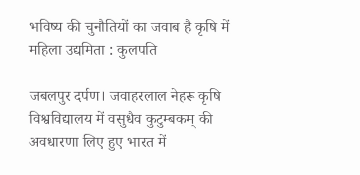भविष्य की चुनौतियों का जवाब है कृषि में महिला उद्यमिता : कुलपति

जबलपुर दर्पण। जवाहरलाल नेहरू कृषि विश्वविद्यालय में वसुधैव कुटुम्बकम् की अवधारणा लिए हुए भारत में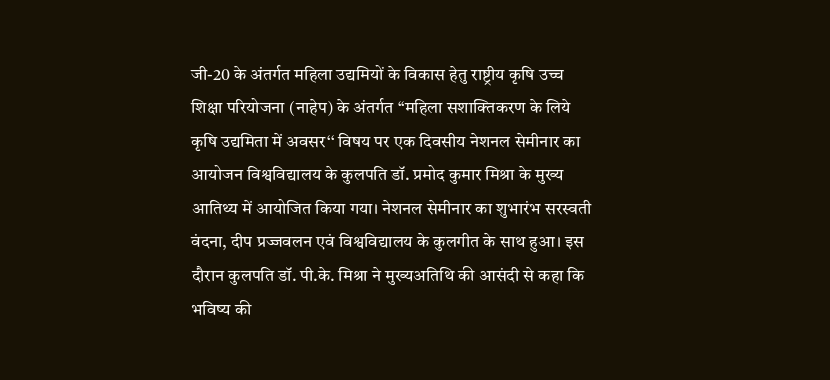जी-20 के अंतर्गत महिला उद्यमियों के विकास हेतु राष्ट्रीय कृषि उच्च शिक्षा परियोजना (नाहेप) के अंतर्गत ‘‘महिला सशाक्तिकरण के लिये कृषि उद्यमिता में अवसर‘‘ विषय पर एक दिवसीय नेशनल सेमीनार का आयोजन विश्वविद्यालय के कुलपति डॉ. प्रमोद कुमार मिश्रा के मुख्य आतिथ्य में आयोजित किया गया। नेशनल सेमीनार का शुभारंभ सरस्वती वंदना, दीप प्रज्जवलन एवं विश्वविद्यालय के कुलगीत के साथ हुआ। इस दौरान कुलपति डॉ. पी.के. मिश्रा ने मुख्यअतिथि की आसंदी से कहा कि भविष्य की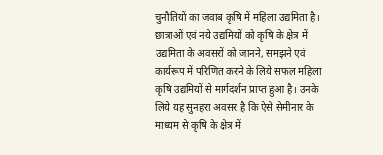चुनौतियों का जवाब कृषि में महिला उद्यमिता है। छात्राओं एवं नये उद्यमियों को कृषि के क्षेत्र में उद्यमिता के अवसरों को जानने, समझने एवं कार्यरूप में परिणित करने के लिये सफल महिला कृषि उद्यमियों से मार्गदर्शन प्राप्त हुआ है। उनके लिये यह सुनहरा अवसर है कि ऐसे सेमीनार के माध्यम से कृषि के क्षेत्र में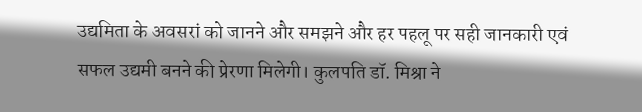उद्यमिता के अवसरां को जानने और समझने और हर पहलू पर सही जानकारी एवं सफल उद्यमी बनने की प्रेरणा मिलेगी। कुलपति डॉ. मिश्रा ने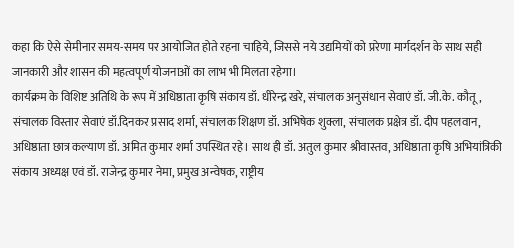कहा कि ऐसे सेमीनार समय-समय पर आयोजित होते रहना चाहिये, जिससे नये उद्यमियों को प्ररेणा मार्गदर्शन के साथ सही जानकारी और शासन की महत्वपूर्ण योजनाओं का लाभ भी मिलता रहेगा।
कार्यक्रम के विशिष्ट अतिथि के रूप में अधिष्ठाता कृषि संकाय डॉ. धीरेन्द्र खरे, संचालक अनुसंधान सेवाएं डॉ. जी.के. कौतू, संचालक विस्तार सेवाएं डॉ.दिनकर प्रसाद शर्मा, संचालक शिक्षण डॉ. अभिषेक शुक्ला, संचालक प्रक्षेत्र डॉ. दीप पहलवान, अधिष्ठाता छात्र कल्याण डॉ. अमित कुमार शर्मा उपस्थित रहे। साथ ही डॉ. अतुल कुमार श्रीवास्तव, अधिष्ठाता कृषि अभियांत्रिकी संकाय अध्यक्ष एवं डॉ. राजेन्द्र कुमार नेमा, प्रमुख अन्वेषक, राष्ट्रीय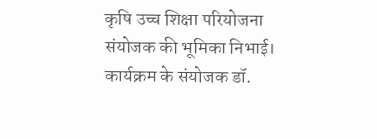कृषि उच्च शिक्षा परियोजना संयोजक की भूमिका निभाई। कार्यक्रम के संयोजक डॉ.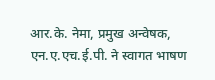आर.के. नेमा, प्रमुख अन्वेषक, एन.ए.एच.ई.पी. ने स्वागत भाषण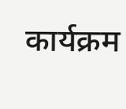कार्यक्रम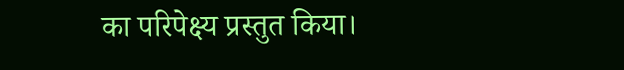का परिपेक्ष्य प्रस्तुत किया।